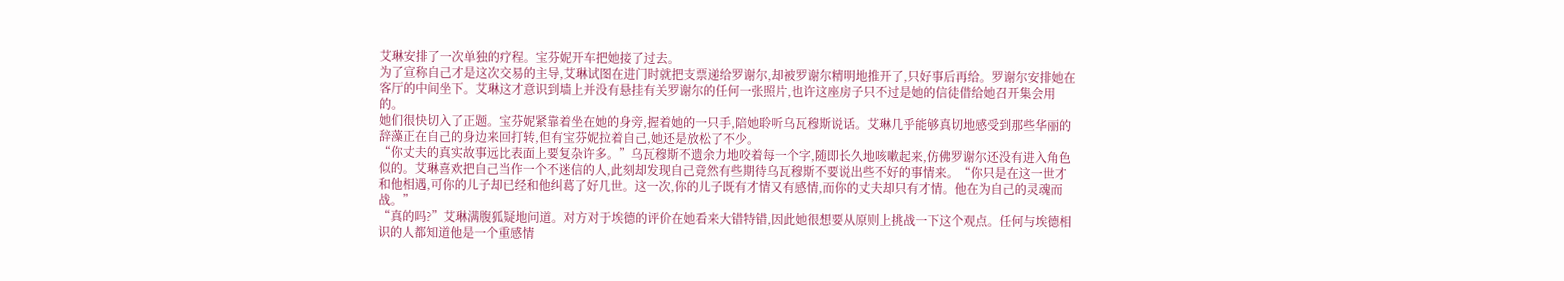艾琳安排了一次单独的疗程。宝芬妮开车把她接了过去。
为了宣称自己才是这次交易的主导,艾琳试图在进门时就把支票递给罗谢尔,却被罗谢尔精明地推开了,只好事后再给。罗谢尔安排她在客厅的中间坐下。艾琳这才意识到墙上并没有悬挂有关罗谢尔的任何一张照片,也许这座房子只不过是她的信徒借给她召开集会用的。
她们很快切入了正题。宝芬妮紧靠着坐在她的身旁,握着她的一只手,陪她聆听乌瓦穆斯说话。艾琳几乎能够真切地感受到那些华丽的辞藻正在自己的身边来回打转,但有宝芬妮拉着自己,她还是放松了不少。
“你丈夫的真实故事远比表面上要复杂许多。”乌瓦穆斯不遗余力地咬着每一个字,随即长久地咳嗽起来,仿佛罗谢尔还没有进入角色似的。艾琳喜欢把自己当作一个不迷信的人,此刻却发现自己竟然有些期待乌瓦穆斯不要说出些不好的事情来。“你只是在这一世才和他相遇,可你的儿子却已经和他纠葛了好几世。这一次,你的儿子既有才情又有感情,而你的丈夫却只有才情。他在为自己的灵魂而战。”
“真的吗?”艾琳满腹狐疑地问道。对方对于埃德的评价在她看来大错特错,因此她很想要从原则上挑战一下这个观点。任何与埃德相识的人都知道他是一个重感情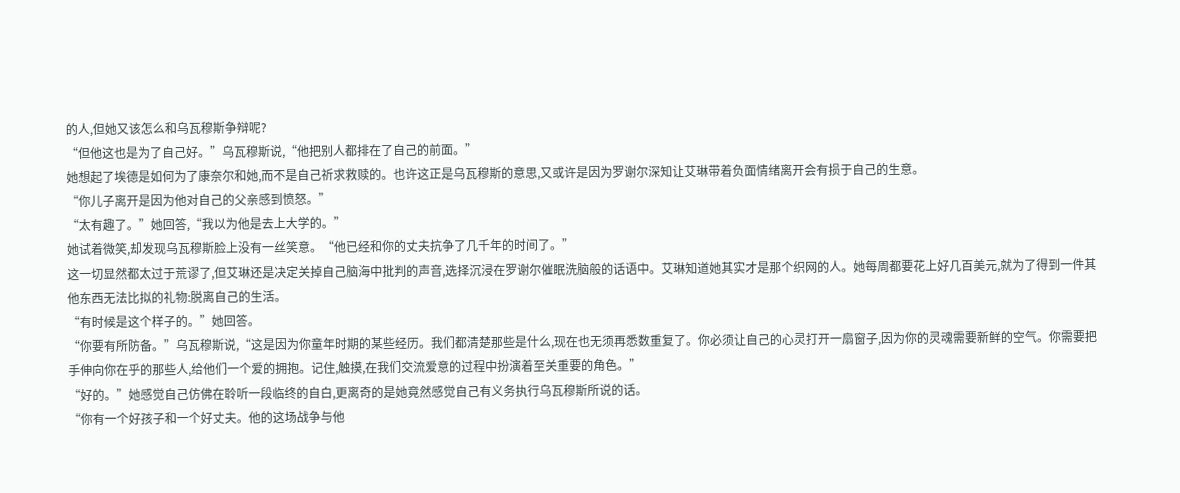的人,但她又该怎么和乌瓦穆斯争辩呢?
“但他这也是为了自己好。”乌瓦穆斯说,“他把别人都排在了自己的前面。”
她想起了埃德是如何为了康奈尔和她,而不是自己祈求救赎的。也许这正是乌瓦穆斯的意思,又或许是因为罗谢尔深知让艾琳带着负面情绪离开会有损于自己的生意。
“你儿子离开是因为他对自己的父亲感到愤怒。”
“太有趣了。”她回答,“我以为他是去上大学的。”
她试着微笑,却发现乌瓦穆斯脸上没有一丝笑意。“他已经和你的丈夫抗争了几千年的时间了。”
这一切显然都太过于荒谬了,但艾琳还是决定关掉自己脑海中批判的声音,选择沉浸在罗谢尔催眠洗脑般的话语中。艾琳知道她其实才是那个织网的人。她每周都要花上好几百美元,就为了得到一件其他东西无法比拟的礼物:脱离自己的生活。
“有时候是这个样子的。”她回答。
“你要有所防备。”乌瓦穆斯说,“这是因为你童年时期的某些经历。我们都清楚那些是什么,现在也无须再悉数重复了。你必须让自己的心灵打开一扇窗子,因为你的灵魂需要新鲜的空气。你需要把手伸向你在乎的那些人,给他们一个爱的拥抱。记住,触摸,在我们交流爱意的过程中扮演着至关重要的角色。”
“好的。”她感觉自己仿佛在聆听一段临终的自白,更离奇的是她竟然感觉自己有义务执行乌瓦穆斯所说的话。
“你有一个好孩子和一个好丈夫。他的这场战争与他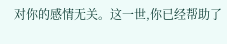对你的感情无关。这一世,你已经帮助了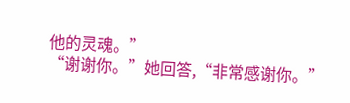他的灵魂。”
“谢谢你。”她回答,“非常感谢你。”